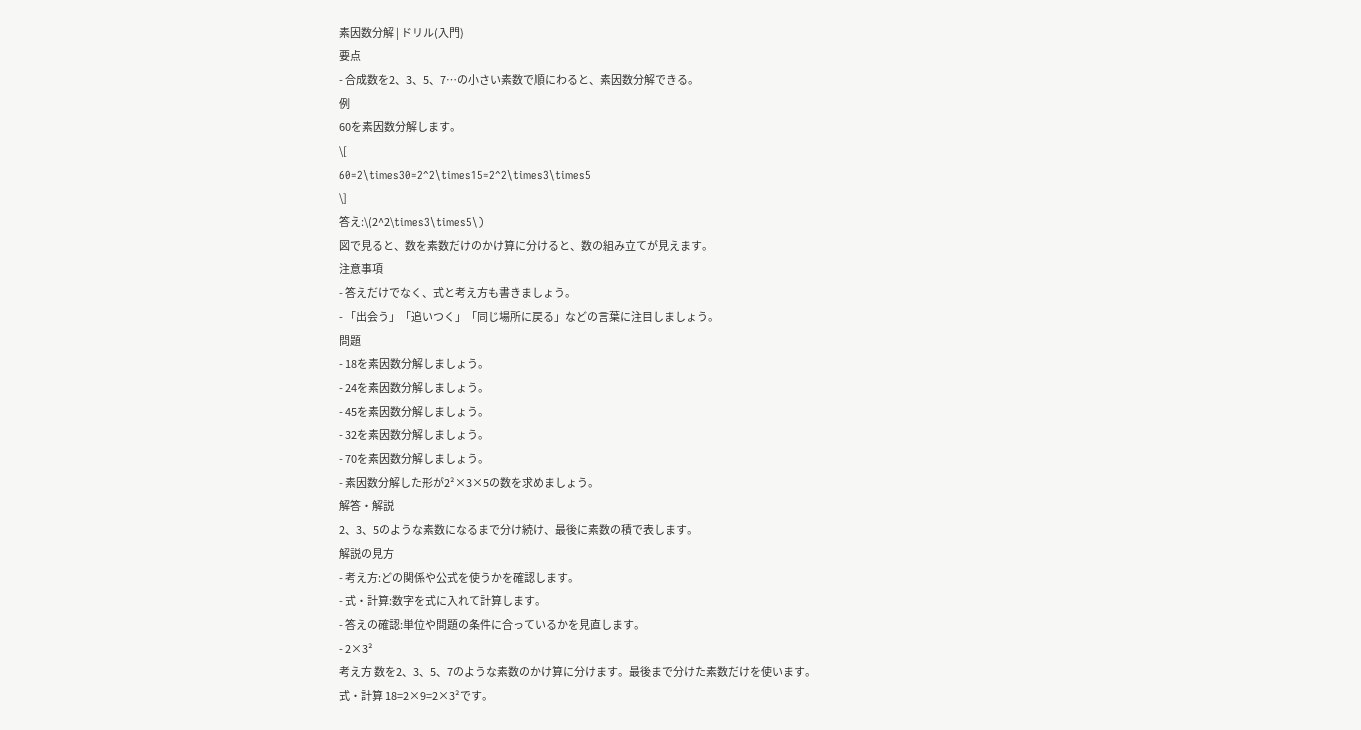素因数分解 | ドリル(入門)
要点
- 合成数を2、3、5、7…の小さい素数で順にわると、素因数分解できる。
例
60を素因数分解します。
\[
60=2\times30=2^2\times15=2^2\times3\times5
\]
答え:\(2^2\times3\times5\)
図で見ると、数を素数だけのかけ算に分けると、数の組み立てが見えます。
注意事項
- 答えだけでなく、式と考え方も書きましょう。
- 「出会う」「追いつく」「同じ場所に戻る」などの言葉に注目しましょう。
問題
- 18を素因数分解しましょう。
- 24を素因数分解しましょう。
- 45を素因数分解しましょう。
- 32を素因数分解しましょう。
- 70を素因数分解しましょう。
- 素因数分解した形が2²×3×5の数を求めましょう。
解答・解説
2、3、5のような素数になるまで分け続け、最後に素数の積で表します。
解説の見方
- 考え方:どの関係や公式を使うかを確認します。
- 式・計算:数字を式に入れて計算します。
- 答えの確認:単位や問題の条件に合っているかを見直します。
- 2×3²
考え方 数を2、3、5、7のような素数のかけ算に分けます。最後まで分けた素数だけを使います。
式・計算 18=2×9=2×3²です。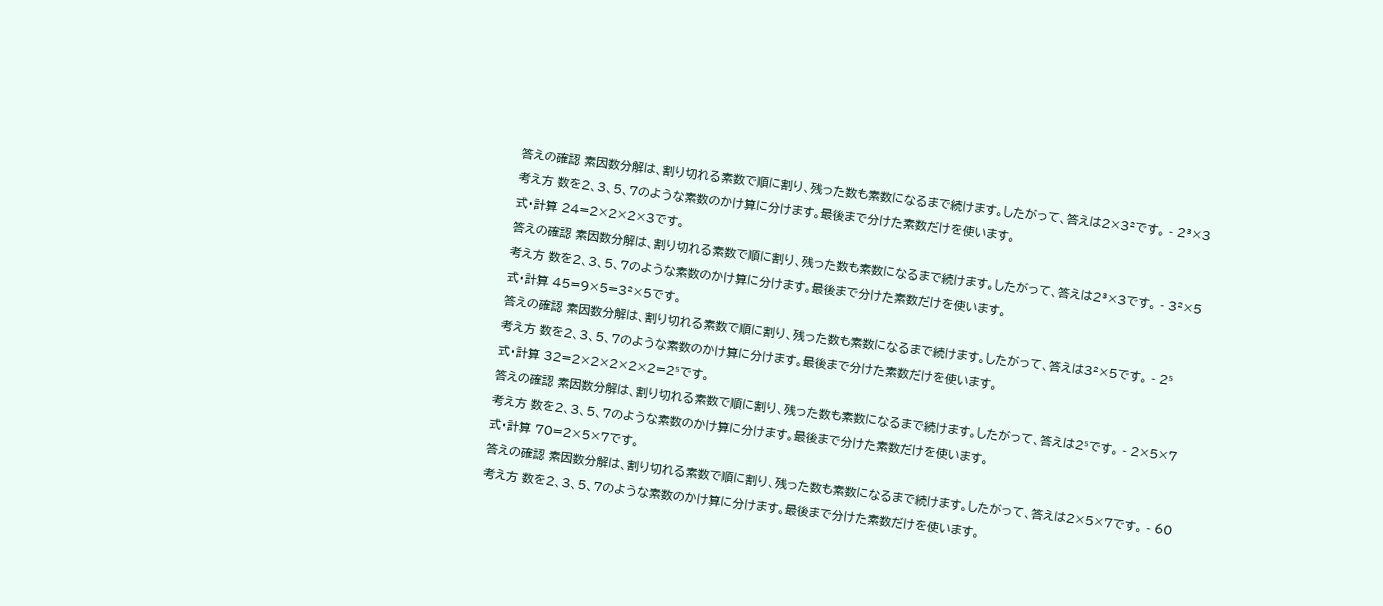答えの確認 素因数分解は、割り切れる素数で順に割り、残った数も素数になるまで続けます。したがって、答えは2×3²です。 - 2³×3
考え方 数を2、3、5、7のような素数のかけ算に分けます。最後まで分けた素数だけを使います。
式・計算 24=2×2×2×3です。
答えの確認 素因数分解は、割り切れる素数で順に割り、残った数も素数になるまで続けます。したがって、答えは2³×3です。 - 3²×5
考え方 数を2、3、5、7のような素数のかけ算に分けます。最後まで分けた素数だけを使います。
式・計算 45=9×5=3²×5です。
答えの確認 素因数分解は、割り切れる素数で順に割り、残った数も素数になるまで続けます。したがって、答えは3²×5です。 - 2⁵
考え方 数を2、3、5、7のような素数のかけ算に分けます。最後まで分けた素数だけを使います。
式・計算 32=2×2×2×2×2=2⁵です。
答えの確認 素因数分解は、割り切れる素数で順に割り、残った数も素数になるまで続けます。したがって、答えは2⁵です。 - 2×5×7
考え方 数を2、3、5、7のような素数のかけ算に分けます。最後まで分けた素数だけを使います。
式・計算 70=2×5×7です。
答えの確認 素因数分解は、割り切れる素数で順に割り、残った数も素数になるまで続けます。したがって、答えは2×5×7です。 - 60
考え方 数を2、3、5、7のような素数のかけ算に分けます。最後まで分けた素数だけを使います。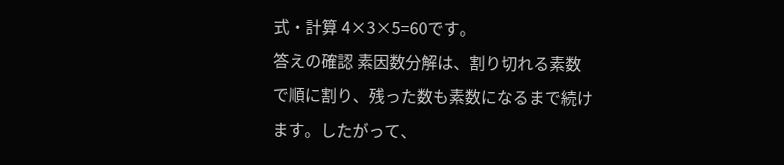式・計算 4×3×5=60です。
答えの確認 素因数分解は、割り切れる素数で順に割り、残った数も素数になるまで続けます。したがって、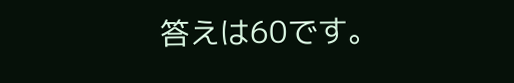答えは60です。